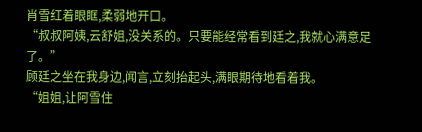肖雪红着眼眶,柔弱地开口。
“叔叔阿姨,云舒姐,没关系的。只要能经常看到廷之,我就心满意足了。”
顾廷之坐在我身边,闻言,立刻抬起头,满眼期待地看着我。
“姐姐,让阿雪住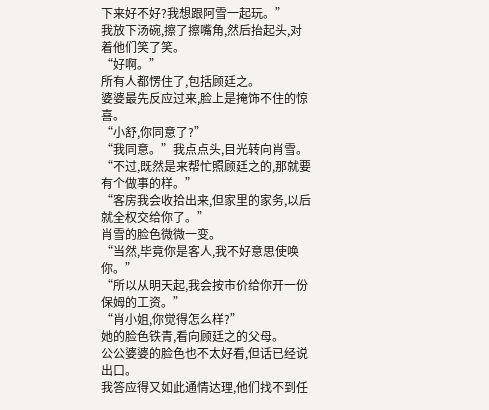下来好不好?我想跟阿雪一起玩。”
我放下汤碗,擦了擦嘴角,然后抬起头,对着他们笑了笑。
“好啊。”
所有人都愣住了,包括顾廷之。
婆婆最先反应过来,脸上是掩饰不住的惊喜。
“小舒,你同意了?”
“我同意。”我点点头,目光转向肖雪。
“不过,既然是来帮忙照顾廷之的,那就要有个做事的样。”
“客房我会收拾出来,但家里的家务,以后就全权交给你了。”
肖雪的脸色微微一变。
“当然,毕竟你是客人,我不好意思使唤你。”
“所以从明天起,我会按市价给你开一份保姆的工资。”
“肖小姐,你觉得怎么样?”
她的脸色铁青,看向顾廷之的父母。
公公婆婆的脸色也不太好看,但话已经说出口。
我答应得又如此通情达理,他们找不到任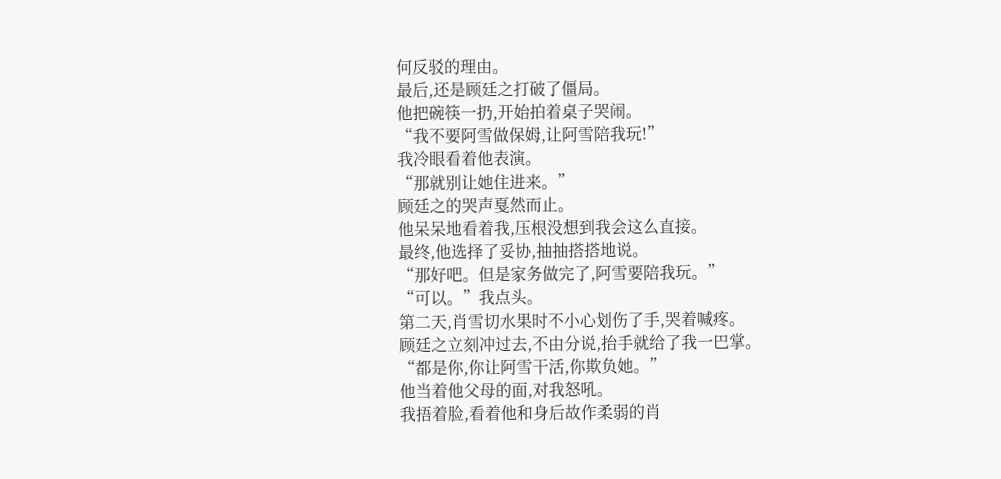何反驳的理由。
最后,还是顾廷之打破了僵局。
他把碗筷一扔,开始拍着桌子哭闹。
“我不要阿雪做保姆,让阿雪陪我玩!”
我冷眼看着他表演。
“那就别让她住进来。”
顾廷之的哭声戛然而止。
他呆呆地看着我,压根没想到我会这么直接。
最终,他选择了妥协,抽抽搭搭地说。
“那好吧。但是家务做完了,阿雪要陪我玩。”
“可以。”我点头。
第二天,肖雪切水果时不小心划伤了手,哭着喊疼。
顾廷之立刻冲过去,不由分说,抬手就给了我一巴掌。
“都是你,你让阿雪干活,你欺负她。”
他当着他父母的面,对我怒吼。
我捂着脸,看着他和身后故作柔弱的肖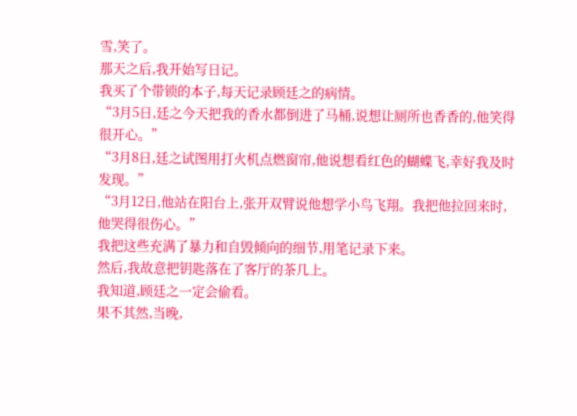雪,笑了。
那天之后,我开始写日记。
我买了个带锁的本子,每天记录顾廷之的病情。
“3月5日,廷之今天把我的香水都倒进了马桶,说想让厕所也香香的,他笑得很开心。”
“3月8日,廷之试图用打火机点燃窗帘,他说想看红色的蝴蝶飞,幸好我及时发现。”
“3月12日,他站在阳台上,张开双臂说他想学小鸟飞翔。我把他拉回来时,他哭得很伤心。”
我把这些充满了暴力和自毁倾向的细节,用笔记录下来。
然后,我故意把钥匙落在了客厅的茶几上。
我知道,顾廷之一定会偷看。
果不其然,当晚,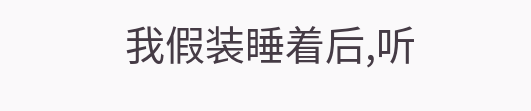我假装睡着后,听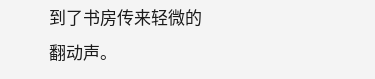到了书房传来轻微的翻动声。